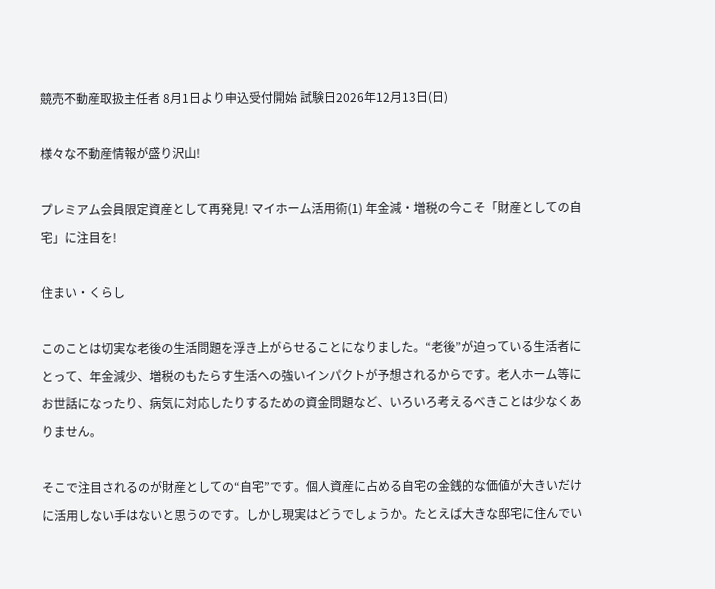競売不動産取扱主任者 8月1日より申込受付開始 試験日2026年12月13日(日)

様々な不動産情報が盛り沢山!

プレミアム会員限定資産として再発見! マイホーム活用術(1) 年金減・増税の今こそ「財産としての自宅」に注目を!

住まい・くらし

このことは切実な老後の生活問題を浮き上がらせることになりました。“老後”が迫っている生活者にとって、年金減少、増税のもたらす生活への強いインパクトが予想されるからです。老人ホーム等にお世話になったり、病気に対応したりするための資金問題など、いろいろ考えるべきことは少なくありません。

そこで注目されるのが財産としての“自宅”です。個人資産に占める自宅の金銭的な価値が大きいだけに活用しない手はないと思うのです。しかし現実はどうでしょうか。たとえば大きな邸宅に住んでい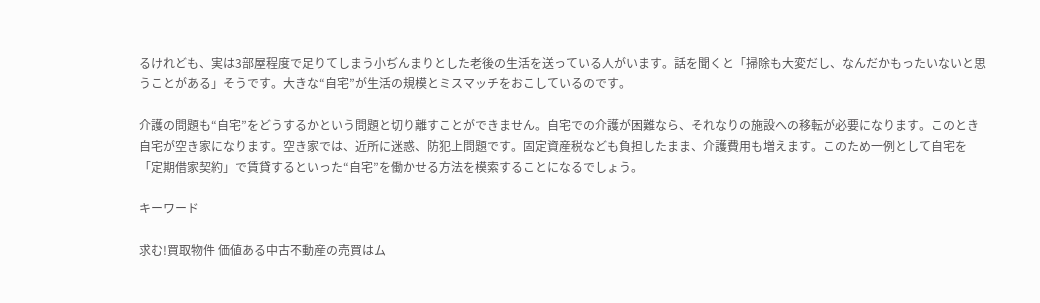るけれども、実は3部屋程度で足りてしまう小ぢんまりとした老後の生活を送っている人がいます。話を聞くと「掃除も大変だし、なんだかもったいないと思うことがある」そうです。大きな“自宅”が生活の規模とミスマッチをおこしているのです。

介護の問題も“自宅”をどうするかという問題と切り離すことができません。自宅での介護が困難なら、それなりの施設への移転が必要になります。このとき自宅が空き家になります。空き家では、近所に迷惑、防犯上問題です。固定資産税なども負担したまま、介護費用も増えます。このため一例として自宅を「定期借家契約」で賃貸するといった“自宅”を働かせる方法を模索することになるでしょう。

キーワード

求む!買取物件 価値ある中古不動産の売買はム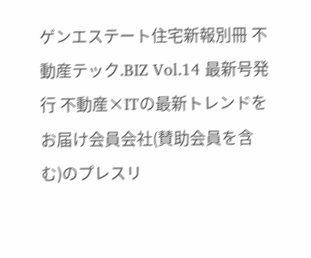ゲンエステート住宅新報別冊 不動産テック.BIZ Vol.14 最新号発行 不動産×ITの最新トレンドをお届け会員会社(賛助会員を含む)のプレスリ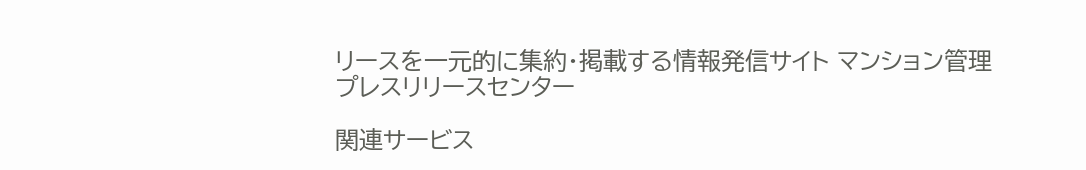リースを一元的に集約・掲載する情報発信サイト マンション管理プレスリリースセンター

関連サービス